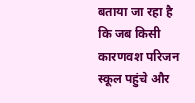बताया जा रहा है कि जब किसी कारणवश परिजन स्कूल पहुंचे और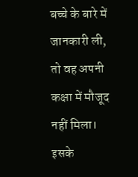बच्चे के बारे में जानकारी ली, तो वह अपनी कक्षा में मौजूद नहीं मिला। इसके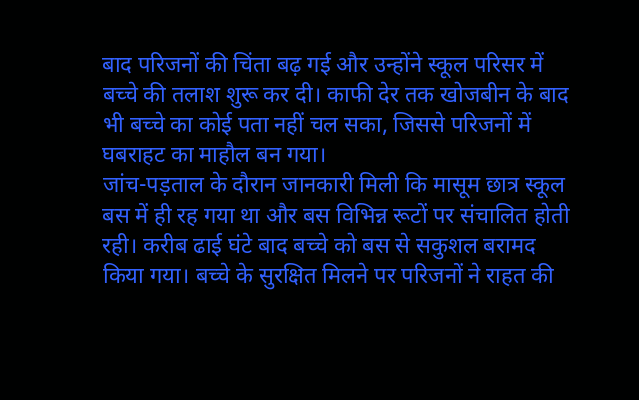बाद परिजनों की चिंता बढ़ गई और उन्होंने स्कूल परिसर में बच्चे की तलाश शुरू कर दी। काफी देर तक खोजबीन के बाद भी बच्चे का कोई पता नहीं चल सका, जिससे परिजनों में घबराहट का माहौल बन गया।
जांच-पड़ताल के दौरान जानकारी मिली कि मासूम छात्र स्कूल बस में ही रह गया था और बस विभिन्न रूटों पर संचालित होती रही। करीब ढाई घंटे बाद बच्चे को बस से सकुशल बरामद किया गया। बच्चे के सुरक्षित मिलने पर परिजनों ने राहत की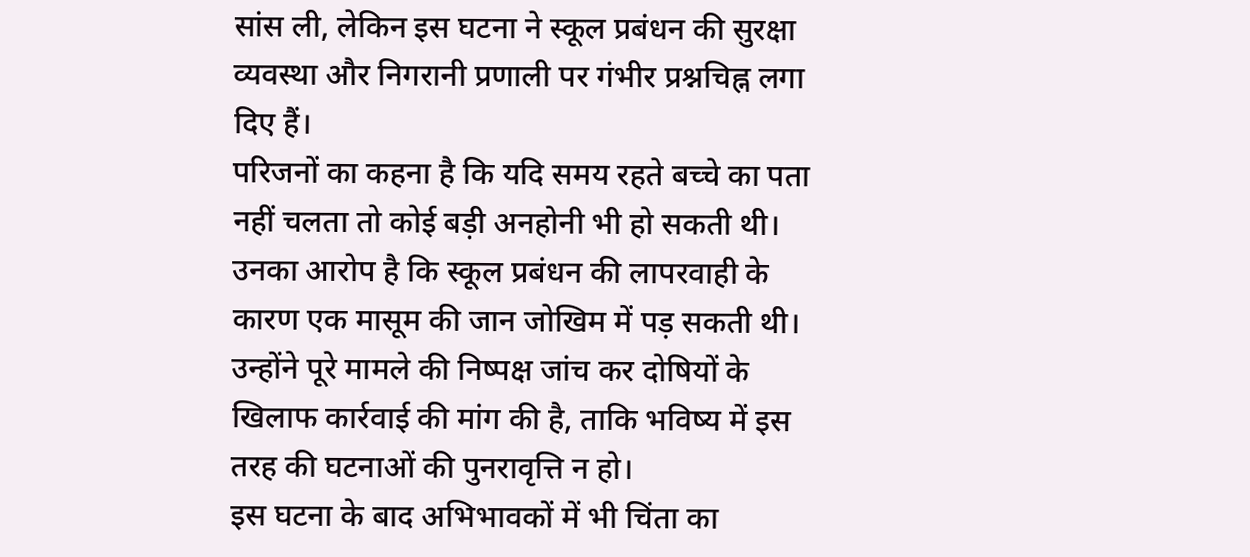सांस ली, लेकिन इस घटना ने स्कूल प्रबंधन की सुरक्षा व्यवस्था और निगरानी प्रणाली पर गंभीर प्रश्नचिह्न लगा दिए हैं।
परिजनों का कहना है कि यदि समय रहते बच्चे का पता नहीं चलता तो कोई बड़ी अनहोनी भी हो सकती थी। उनका आरोप है कि स्कूल प्रबंधन की लापरवाही के कारण एक मासूम की जान जोखिम में पड़ सकती थी। उन्होंने पूरे मामले की निष्पक्ष जांच कर दोषियों के खिलाफ कार्रवाई की मांग की है, ताकि भविष्य में इस तरह की घटनाओं की पुनरावृत्ति न हो।
इस घटना के बाद अभिभावकों में भी चिंता का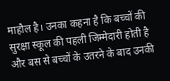माहौल है। उनका कहना है कि बच्चों की सुरक्षा स्कूल की पहली जिम्मेदारी होती है और बस से बच्चों के उतरने के बाद उनकी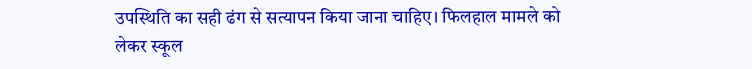उपस्थिति का सही ढंग से सत्यापन किया जाना चाहिए। फिलहाल मामले को लेकर स्कूल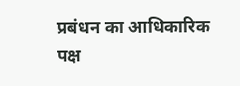प्रबंधन का आधिकारिक पक्ष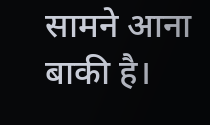सामने आना बाकी है।